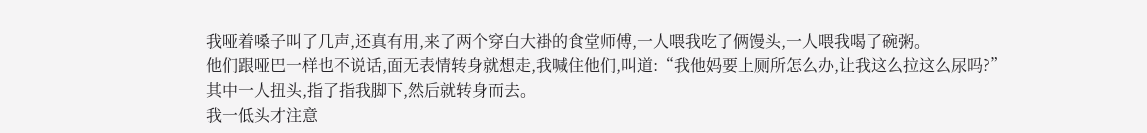我哑着嗓子叫了几声,还真有用,来了两个穿白大褂的食堂师傅,一人喂我吃了俩馒头,一人喂我喝了碗粥。
他们跟哑巴一样也不说话,面无表情转身就想走,我喊住他们,叫道:“我他妈要上厕所怎么办,让我这么拉这么尿吗?”
其中一人扭头,指了指我脚下,然后就转身而去。
我一低头才注意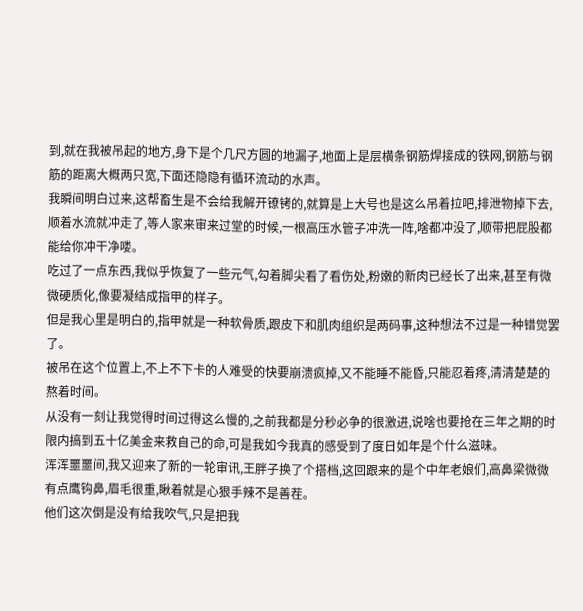到,就在我被吊起的地方,身下是个几尺方圆的地漏子,地面上是层横条钢筋焊接成的铁网,钢筋与钢筋的距离大概两只宽,下面还隐隐有循环流动的水声。
我瞬间明白过来,这帮畜生是不会给我解开镣铐的,就算是上大号也是这么吊着拉吧,排泄物掉下去,顺着水流就冲走了,等人家来审来过堂的时候,一根高压水管子冲洗一阵,啥都冲没了,顺带把屁股都能给你冲干净喽。
吃过了一点东西,我似乎恢复了一些元气,勾着脚尖看了看伤处,粉嫩的新肉已经长了出来,甚至有微微硬质化,像要凝结成指甲的样子。
但是我心里是明白的,指甲就是一种软骨质,跟皮下和肌肉组织是两码事,这种想法不过是一种错觉罢了。
被吊在这个位置上,不上不下卡的人难受的快要崩溃疯掉,又不能睡不能昏,只能忍着疼,清清楚楚的熬着时间。
从没有一刻让我觉得时间过得这么慢的,之前我都是分秒必争的很激进,说啥也要抢在三年之期的时限内搞到五十亿美金来救自己的命,可是我如今我真的感受到了度日如年是个什么滋味。
浑浑噩噩间,我又迎来了新的一轮审讯,王胖子换了个搭档,这回跟来的是个中年老娘们,高鼻梁微微有点鹰钩鼻,眉毛很重,瞅着就是心狠手辣不是善茬。
他们这次倒是没有给我吹气,只是把我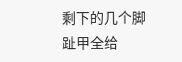剩下的几个脚趾甲全给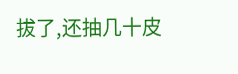拔了,还抽几十皮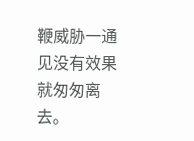鞭威胁一通见没有效果就匆匆离去。